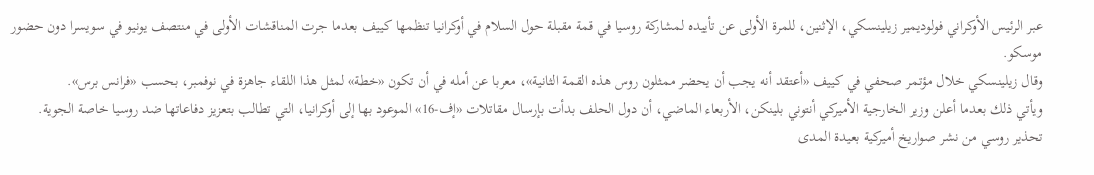عبر الرئيس الأوكراني فولوديمير زيلينسكي، الإثنين، للمرة الأولى عن تأييده لمشاركة روسيا في قمة مقبلة حول السلام في أوكرانيا تنظمها كييف بعدما جرت المناقشات الأولى في منتصف يونيو في سويسرا دون حضور موسكو.
وقال زيلينسكي خلال مؤتمر صحفي في كييف «أعتقد أنه يجب أن يحضر ممثلون روس هذه القمة الثانية»، معربا عن أمله في أن تكون «خطة» لمثل هذا اللقاء جاهزة في نوفمبر، بحسب «فرانس برس».
ويأتي ذلك بعدما أعلن وزير الخارجية الأميركي أنتوني بلينكن، الأربعاء الماضي، أن دول الحلف بدأت بإرسال مقاتلات «إف-16» الموعود بها إلى أوكرانيا، التي تطالب بتعزيز دفاعاتها ضد روسيا خاصة الجوية.
تحذير روسي من نشر صواريخ أميركية بعيدة المدى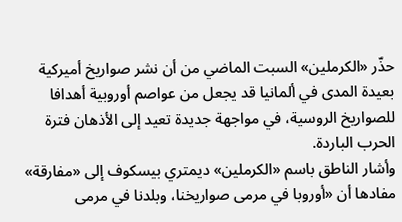حذّر «الكرملين» السبت الماضي من أن نشر صواريخ أميركية بعيدة المدى في ألمانيا قد يجعل من عواصم أوروبية أهدافا للصواريخ الروسية، في مواجهة جديدة تعيد إلى الأذهان فترة الحرب الباردة.
وأشار الناطق باسم «الكرملين» ديمتري بيسكوف إلى «مفارقة» مفادها أن «أوروبا في مرمى صواريخنا، وبلدنا في مرمى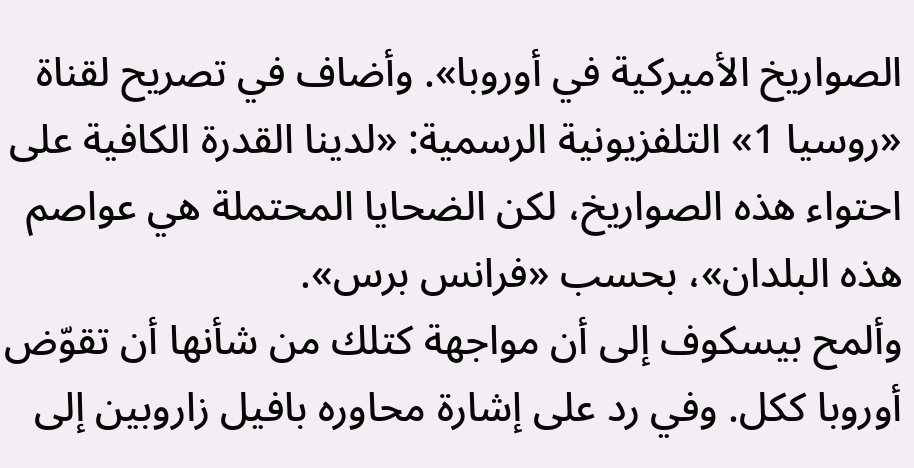الصواريخ الأميركية في أوروبا». وأضاف في تصريح لقناة «روسيا 1» التلفزيونية الرسمية: «لدينا القدرة الكافية على احتواء هذه الصواريخ، لكن الضحايا المحتملة هي عواصم هذه البلدان»، بحسب «فرانس برس».
وألمح بيسكوف إلى أن مواجهة كتلك من شأنها أن تقوّض أوروبا ككل. وفي رد على إشارة محاوره بافيل زاروبين إلى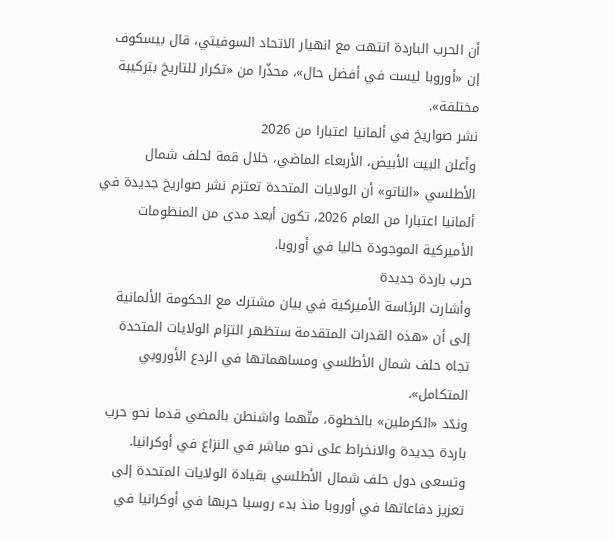أن الحرب الباردة انتهت مع انهيار الاتحاد السوفيتي، قال بيسكوف إن «أوروبا ليست في أفضل حال»، محذّرا من «تكرار للتاريخ بتركيبة مختلفة».
نشر صواريخ في ألمانيا اعتبارا من 2026
وأعلن البيت الأبيض، الأربعاء الماضي، خلال قمة لحلف شمال الأطلسي «الناتو» أن الولايات المتحدة تعتزم نشر صواريخ جديدة في ألمانيا اعتبارا من العام 2026، تكون أبعد مدى من المنظومات الأميركية الموجودة حاليا في أوروبا.
حرب باردة جديدة
وأشارت الرئاسة الأميركية في بيان مشترك مع الحكومة الألمانية إلى أن «هذه القدرات المتقدمة ستظهر التزام الولايات المتحدة تجاه حلف شمال الأطلسي ومساهماتها في الردع الأوروبي المتكامل».
وندّد «الكرملين» بالخطوة، متّهما واشنطن بالمضي قدما نحو حرب باردة جديدة والانخراط على نحو مباشر في النزاع في أوكرانيا. وتسعى دول حلف شمال الأطلسي بقيادة الولايات المتحدة إلى تعزيز دفاعاتها في أوروبا منذ بدء روسيا حربها في أوكرانيا في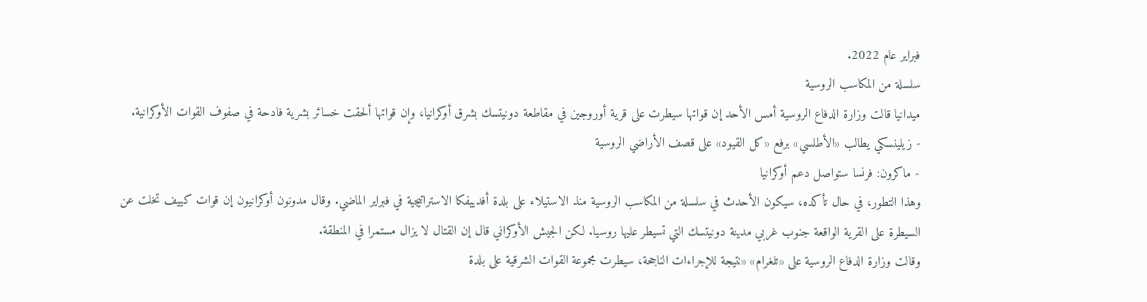فبراير عام 2022.
سلسلة من المكاسب الروسية
ميدانيا قالت وزارة الدفاع الروسية أمس الأحد إن قواتها سيطرت على قرية أوروجين في مقاطعة دونيتسك بشرق أوكرانيا، وإن قواتها ألحقت خسائر بشرية فادحة في صفوف القوات الأوكرانية.
- زيلينسكي يطالب «الأطلسي» برفع «كل القيود» على قصف الأراضي الروسية
- ماكرون: فرنسا ستواصل دعم أوكرانيا
وهذا التطور، في حال تأكده، سيكون الأحدث في سلسلة من المكاسب الروسية منذ الاستيلاء على بلدة أفدييفكا الاستراتيجية في فبراير الماضي. وقال مدونون أوكرانيون إن قوات كييف تخلت عن السيطرة على القرية الواقعة جنوب غربي مدينة دونيتسك التي تسيطر عليها روسيا. لكن الجيش الأوكراني قال إن القتال لا يزال مستمرا في المنطقة.
وقالت وزارة الدفاع الروسية على «تلغرام» «نتيجة للإجراءات الناجحة، سيطرت مجموعة القوات الشرقية على بلدة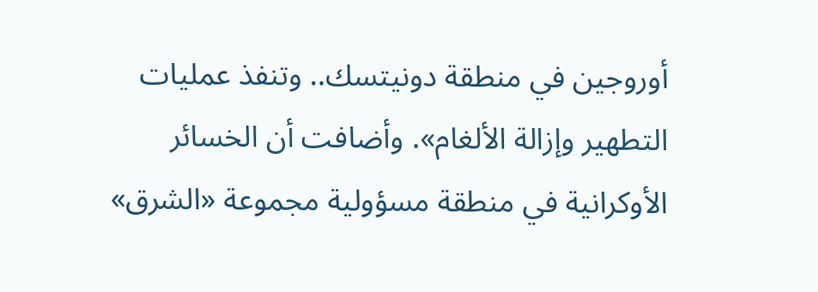أوروجين في منطقة دونيتسك.. وتنفذ عمليات التطهير وإزالة الألغام». وأضافت أن الخسائر الأوكرانية في منطقة مسؤولية مجموعة «الشرق»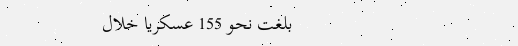بلغت نحو 155 عسكريا خلال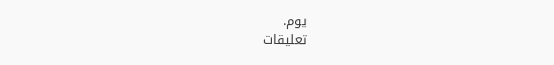يوم.
تعليقات